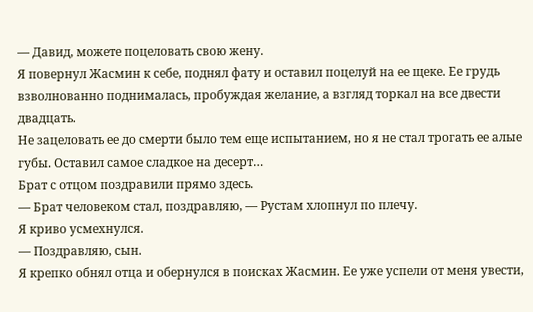— Давид, можете поцеловать свою жену.
Я повернул Жасмин к себе, поднял фату и оставил поцелуй на ее щеке. Ее грудь взволнованно поднималась, пробуждая желание, а взгляд торкал на все двести двадцать.
Не зацеловать ее до смерти было тем еще испытанием, но я не стал трогать ее алые губы. Оставил самое сладкое на десерт…
Брат с отцом поздравили прямо здесь.
— Брат человеком стал, поздравляю, — Рустам хлопнул по плечу.
Я криво усмехнулся.
— Поздравляю, сын.
Я крепко обнял отца и обернулся в поисках Жасмин. Ее уже успели от меня увести,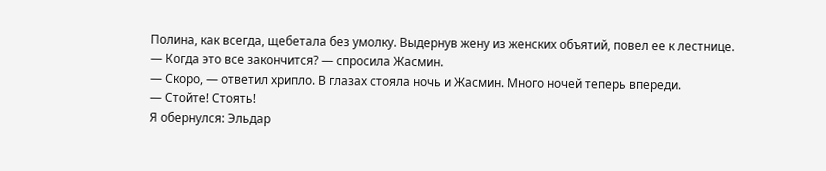Полина, как всегда, щебетала без умолку. Выдернув жену из женских объятий, повел ее к лестнице.
— Когда это все закончится? — спросила Жасмин.
— Скоро, — ответил хрипло. В глазах стояла ночь и Жасмин. Много ночей теперь впереди.
— Стойте! Стоять!
Я обернулся: Эльдар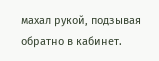махал рукой, подзывая обратно в кабинет.